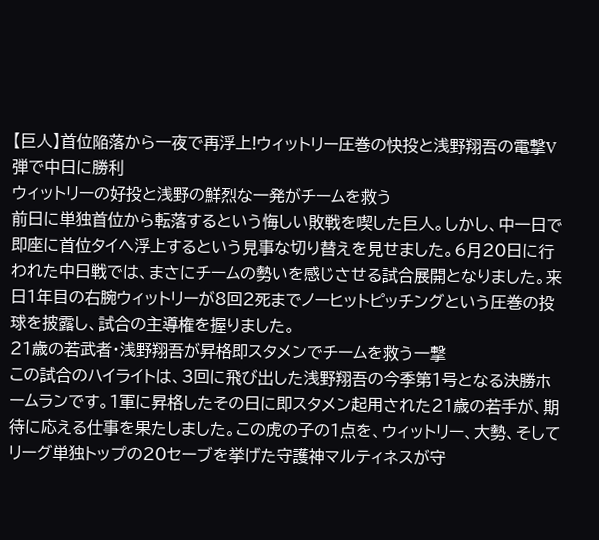【巨人】首位陥落から一夜で再浮上!ウィットリー圧巻の快投と浅野翔吾の電撃V弾で中日に勝利
ウィットリーの好投と浅野の鮮烈な一発がチームを救う
前日に単独首位から転落するという悔しい敗戦を喫した巨人。しかし、中一日で即座に首位タイへ浮上するという見事な切り替えを見せました。6月20日に行われた中日戦では、まさにチームの勢いを感じさせる試合展開となりました。来日1年目の右腕ウィットリーが8回2死までノーヒットピッチングという圧巻の投球を披露し、試合の主導権を握りました。
21歳の若武者・浅野翔吾が昇格即スタメンでチームを救う一撃
この試合のハイライトは、3回に飛び出した浅野翔吾の今季第1号となる決勝ホームランです。1軍に昇格したその日に即スタメン起用された21歳の若手が、期待に応える仕事を果たしました。この虎の子の1点を、ウィットリー、大勢、そしてリーグ単独トップの20セーブを挙げた守護神マルティネスが守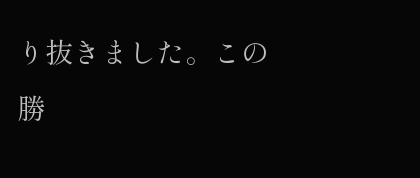り抜きました。この勝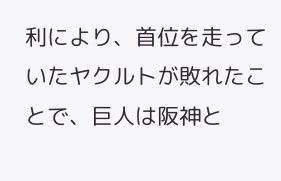利により、首位を走っていたヤクルトが敗れたことで、巨人は阪神と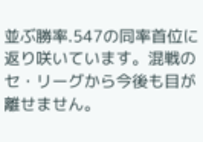並ぶ勝率.547の同率首位に返り咲いています。混戦のセ・リーグから今後も目が離せません。